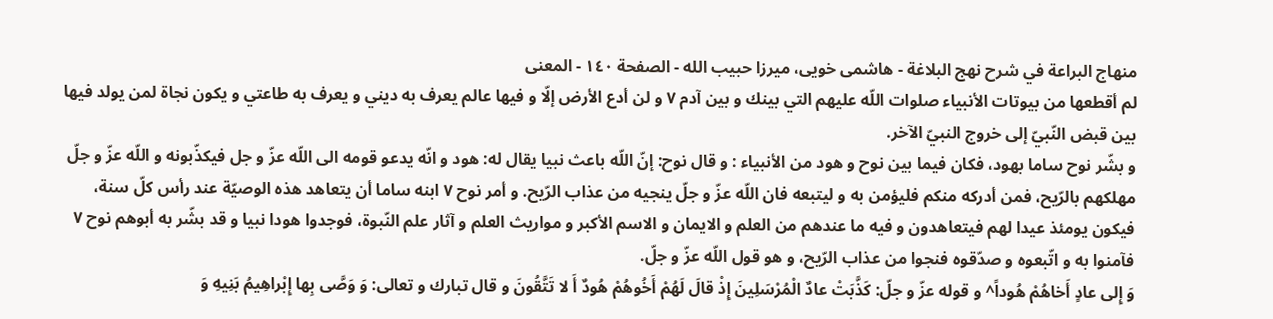منهاج البراعة في شرح نهج البلاغة - هاشمى خويى، ميرزا حبيب الله - الصفحة ١٤٠ - المعنى
لم أقطعها من بيوتات الأنبياء صلوات اللّه عليهم التي بينك و بين آدم ٧ و لن أدع الأرض إلّا و فيها عالم يعرف به ديني و يعرف به طاعتي و يكون نجاة لمن يولد فيها بين قبض النّبيّ إلى خروج النبيّ الآخر.
و بشّر نوح ساما بهود، فكان فيما بين نوح و هود من الأنبياء : و قال نوح: إنّ اللّه باعث نبيا يقال له: هود و انّه يدعو قومه الى اللّه عزّ و جل فيكذّبونه و اللّه عزّ و جلّ مهلكهم بالرّيح، فمن أدركه منكم فليؤمن به و ليتبعه فان اللّه عزّ و جلّ ينجيه من عذاب الرّيح. و أمر نوح ٧ ابنه ساما أن يتعاهد هذه الوصيّة عند رأس كلّ سنة، فيكون يومئذ عيدا لهم فيتعاهدون و فيه ما عندهم من العلم و الايمان و الاسم الأكبر و مواريث العلم و آثار علم النّبوة، فوجدوا هودا نبيا و قد بشّر به أبوهم نوح ٧ فآمنوا به و اتّبعوه و صدّقوه فنجوا من عذاب الرّيح، و هو قول اللّه عزّ و جلّ.
وَ إِلى عادٍ أَخاهُمْ هُوداً^ و قوله عزّ و جلّ: كَذَّبَتْ عادٌ الْمُرْسَلِينَ إِذْ قالَ لَهُمْ أَخُوهُمْ هُودٌ أَ لا تَتَّقُونَ و قال تبارك و تعالى: وَ وَصَّى بِها إِبْراهِيمُ بَنِيهِ وَ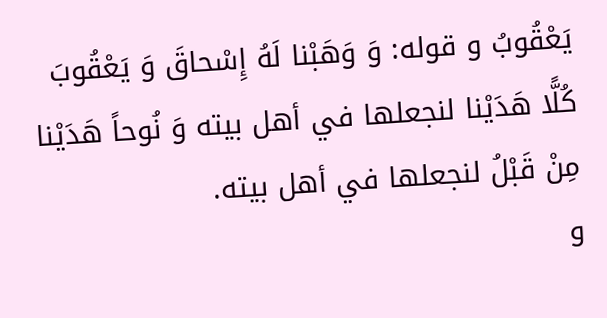يَعْقُوبُ و قوله: وَ وَهَبْنا لَهُ إِسْحاقَ وَ يَعْقُوبَ كُلًّا هَدَيْنا لنجعلها في أهل بيته وَ نُوحاً هَدَيْنا مِنْ قَبْلُ لنجعلها في أهل بيته.
و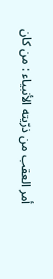أمر العقب من ذرّيته الأنبياء : من كان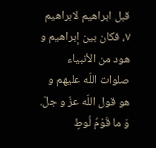قبل ابراهيم لابراهيم ٧، فكان بين إبراهيم و هود من الأنبياء صلوات اللّه عليهم و هو قول اللّه عزّ و جلّ.
وَ ما قَوْمُ لُوطٍ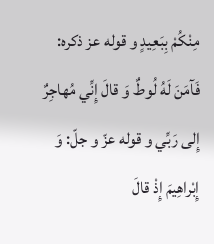مِنْكُمْ بِبَعِيدٍ و قوله عز ذكره: فَآمَنَ لَهُ لُوطٌ وَ قالَ إِنِّي مُهاجِرٌ إِلى رَبِّي و قوله عزّ و جلّ: وَ إِبْراهِيمَ إِذْ قالَ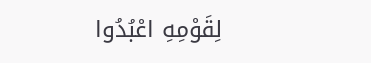لِقَوْمِهِ اعْبُدُوا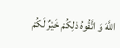اللَّهَ وَ اتَّقُوهُ ذلِكُمْ خَيْرٌ لَكُمْ